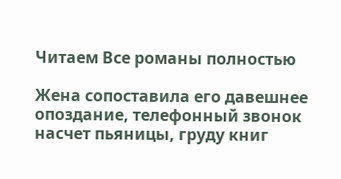Читаем Все романы полностью

Жена сопоставила его давешнее опоздание, телефонный звонок насчет пьяницы, груду книг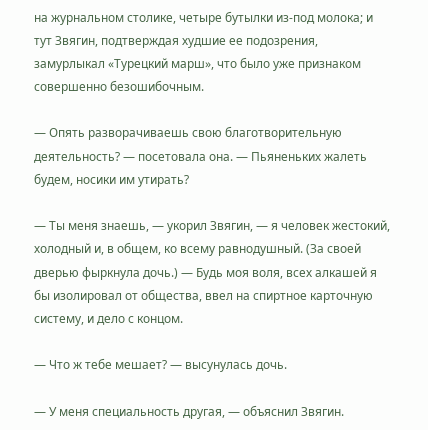на журнальном столике, четыре бутылки из-под молока; и тут Звягин, подтверждая худшие ее подозрения, замурлыкал «Турецкий марш», что было уже признаком совершенно безошибочным.

— Опять разворачиваешь свою благотворительную деятельность? — посетовала она. — Пьяненьких жалеть будем, носики им утирать?

— Ты меня знаешь, — укорил Звягин, — я человек жестокий, холодный и, в общем, ко всему равнодушный. (За своей дверью фыркнула дочь.) — Будь моя воля, всех алкашей я бы изолировал от общества, ввел на спиртное карточную систему, и дело с концом.

— Что ж тебе мешает? — высунулась дочь.

— У меня специальность другая, — объяснил Звягин.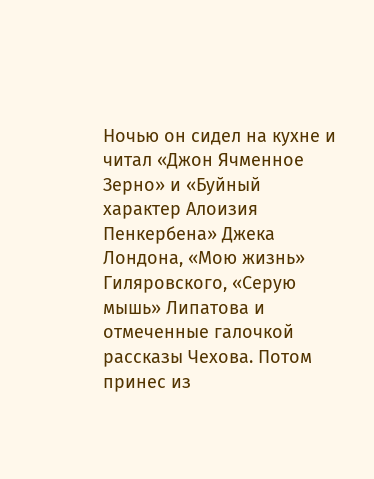Ночью он сидел на кухне и читал «Джон Ячменное Зерно» и «Буйный характер Алоизия Пенкербена» Джека Лондона, «Мою жизнь» Гиляровского, «Серую мышь» Липатова и отмеченные галочкой рассказы Чехова. Потом принес из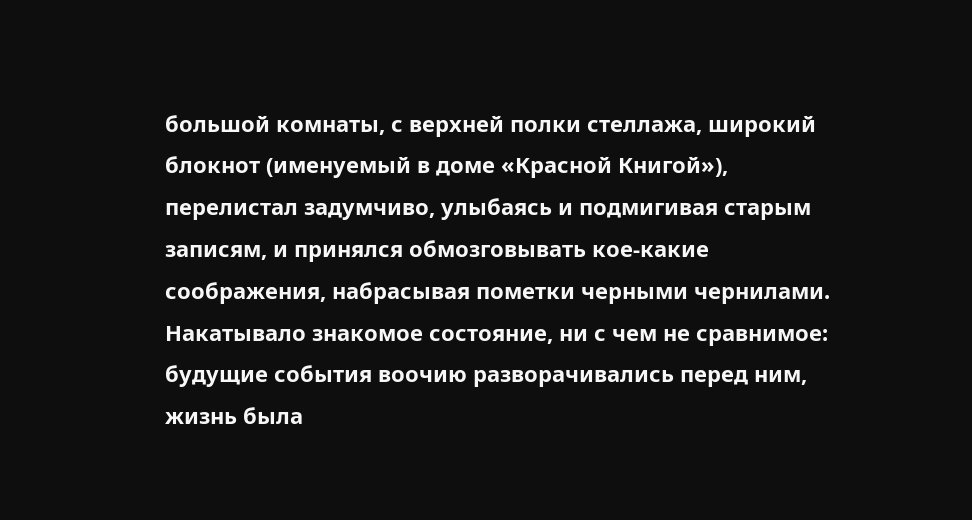большой комнаты, с верхней полки стеллажа, широкий блокнот (именуемый в доме «Красной Книгой»), перелистал задумчиво, улыбаясь и подмигивая старым записям, и принялся обмозговывать кое-какие соображения, набрасывая пометки черными чернилами. Накатывало знакомое состояние, ни с чем не сравнимое: будущие события воочию разворачивались перед ним, жизнь была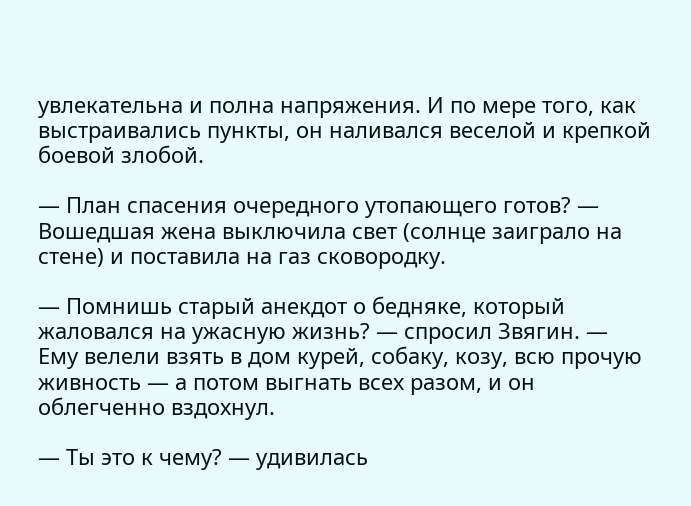увлекательна и полна напряжения. И по мере того, как выстраивались пункты, он наливался веселой и крепкой боевой злобой.

— План спасения очередного утопающего готов? — Вошедшая жена выключила свет (солнце заиграло на стене) и поставила на газ сковородку.

— Помнишь старый анекдот о бедняке, который жаловался на ужасную жизнь? — спросил Звягин. — Ему велели взять в дом курей, собаку, козу, всю прочую живность — а потом выгнать всех разом, и он облегченно вздохнул.

— Ты это к чему? — удивилась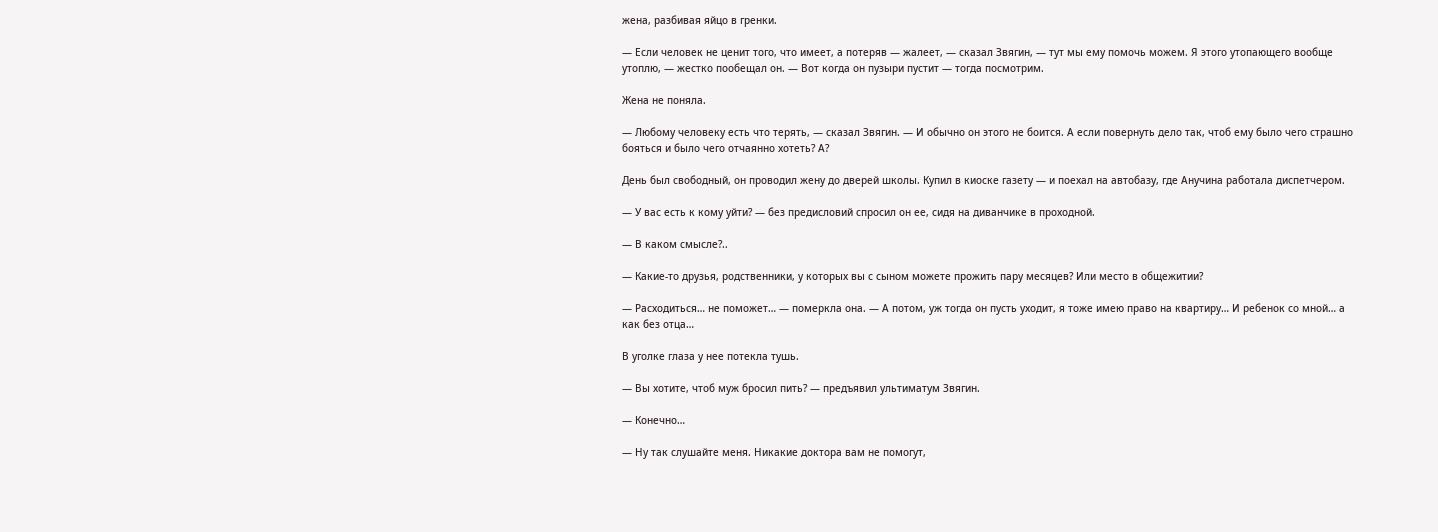жена, разбивая яйцо в гренки.

— Если человек не ценит того, что имеет, а потеряв — жалеет, — сказал Звягин, — тут мы ему помочь можем. Я этого утопающего вообще утоплю, — жестко пообещал он. — Вот когда он пузыри пустит — тогда посмотрим.

Жена не поняла.

— Любому человеку есть что терять, — сказал Звягин. — И обычно он этого не боится. А если повернуть дело так, чтоб ему было чего страшно бояться и было чего отчаянно хотеть? А?

День был свободный, он проводил жену до дверей школы. Купил в киоске газету — и поехал на автобазу, где Анучина работала диспетчером.

— У вас есть к кому уйти? — без предисловий спросил он ее, сидя на диванчике в проходной.

— В каком смысле?..

— Какие-то друзья, родственники, у которых вы с сыном можете прожить пару месяцев? Или место в общежитии?

— Расходиться… не поможет… — померкла она. — А потом, уж тогда он пусть уходит, я тоже имею право на квартиру… И ребенок со мной… а как без отца…

В уголке глаза у нее потекла тушь.

— Вы хотите, чтоб муж бросил пить? — предъявил ультиматум Звягин.

— Конечно…

— Ну так слушайте меня. Никакие доктора вам не помогут,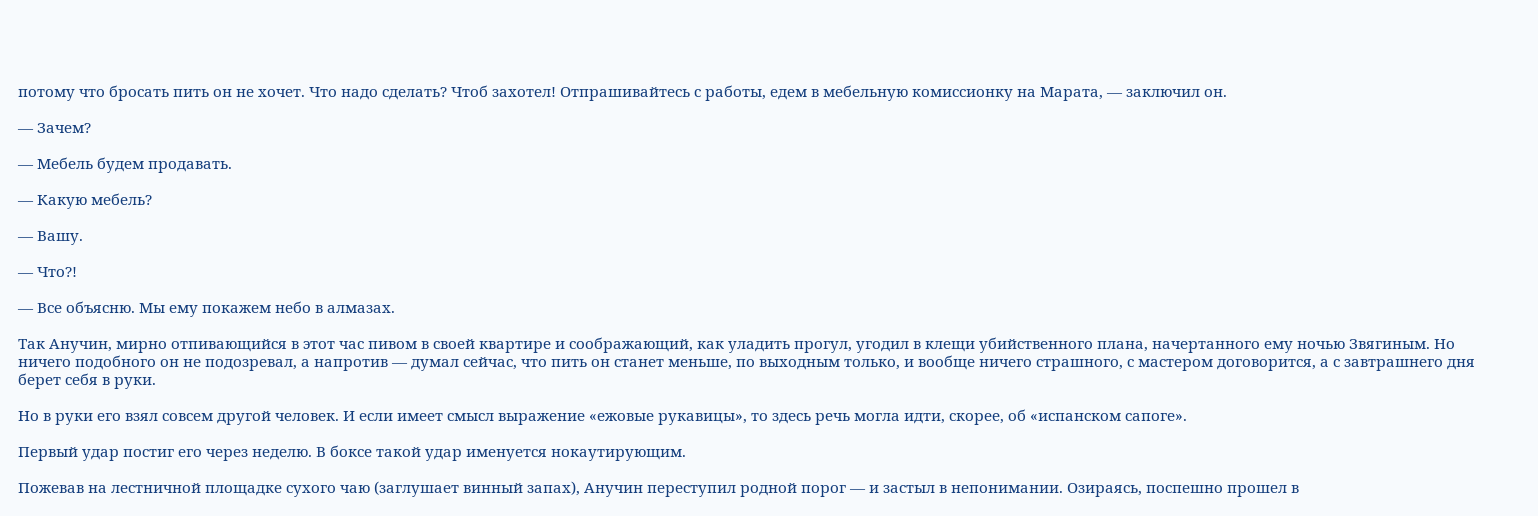потому что бросать пить он не хочет. Что надо сделать? Чтоб захотел! Отпрашивайтесь с работы, едем в мебельную комиссионку на Марата, — заключил он.

— Зачем?

— Мебель будем продавать.

— Какую мебель?

— Вашу.

— Что?!

— Все объясню. Мы ему покажем небо в алмазах.

Так Анучин, мирно отпивающийся в этот час пивом в своей квартире и соображающий, как уладить прогул, угодил в клещи убийственного плана, начертанного ему ночью Звягиным. Но ничего подобного он не подозревал, а напротив — думал сейчас, что пить он станет меньше, по выходным только, и вообще ничего страшного, с мастером договорится, а с завтрашнего дня берет себя в руки.

Но в руки его взял совсем другой человек. И если имеет смысл выражение «ежовые рукавицы», то здесь речь могла идти, скорее, об «испанском сапоге».

Первый удар постиг его через неделю. В боксе такой удар именуется нокаутирующим.

Пожевав на лестничной площадке сухого чаю (заглушает винный запах), Анучин переступил родной порог — и застыл в непонимании. Озираясь, поспешно прошел в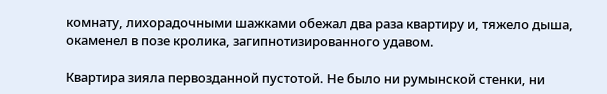комнату, лихорадочными шажками обежал два раза квартиру и, тяжело дыша, окаменел в позе кролика, загипнотизированного удавом.

Квартира зияла первозданной пустотой. Не было ни румынской стенки, ни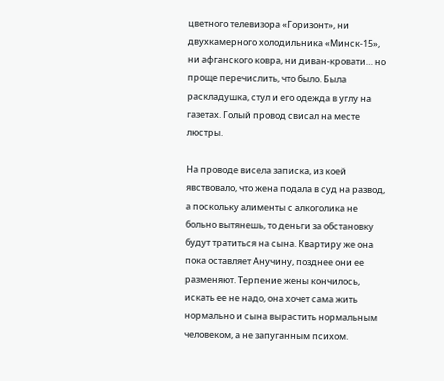цветного телевизора «Горизонт», ни двухкамерного холодильника «Минск-15», ни афганского ковра, ни диван-кровати… но проще перечислить, что было. Была раскладушка, стул и его одежда в углу на газетах. Голый провод свисал на месте люстры.

На проводе висела записка, из коей явствовало, что жена подала в суд на развод, а поскольку алименты с алкоголика не больно вытянешь, то деньги за обстановку будут тратиться на сына. Квартиру же она пока оставляет Анучину, позднее они ее разменяют. Терпение жены кончилось, искать ее не надо, она хочет сама жить нормально и сына вырастить нормальным человеком, а не запуганным психом.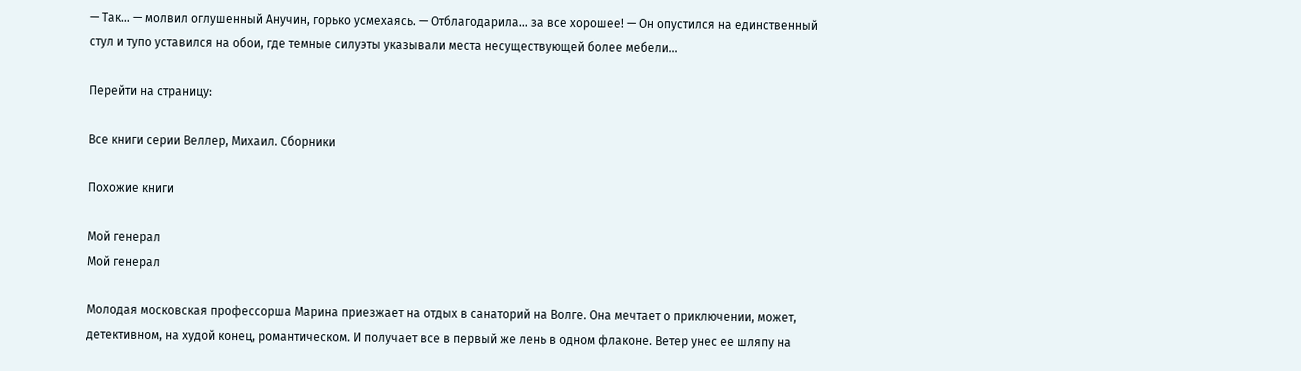— Так… — молвил оглушенный Анучин, горько усмехаясь. — Отблагодарила… за все хорошее! — Он опустился на единственный стул и тупо уставился на обои, где темные силуэты указывали места несуществующей более мебели…

Перейти на страницу:

Все книги серии Веллер, Михаил. Сборники

Похожие книги

Мой генерал
Мой генерал

Молодая московская профессорша Марина приезжает на отдых в санаторий на Волге. Она мечтает о приключении, может, детективном, на худой конец, романтическом. И получает все в первый же лень в одном флаконе. Ветер унес ее шляпу на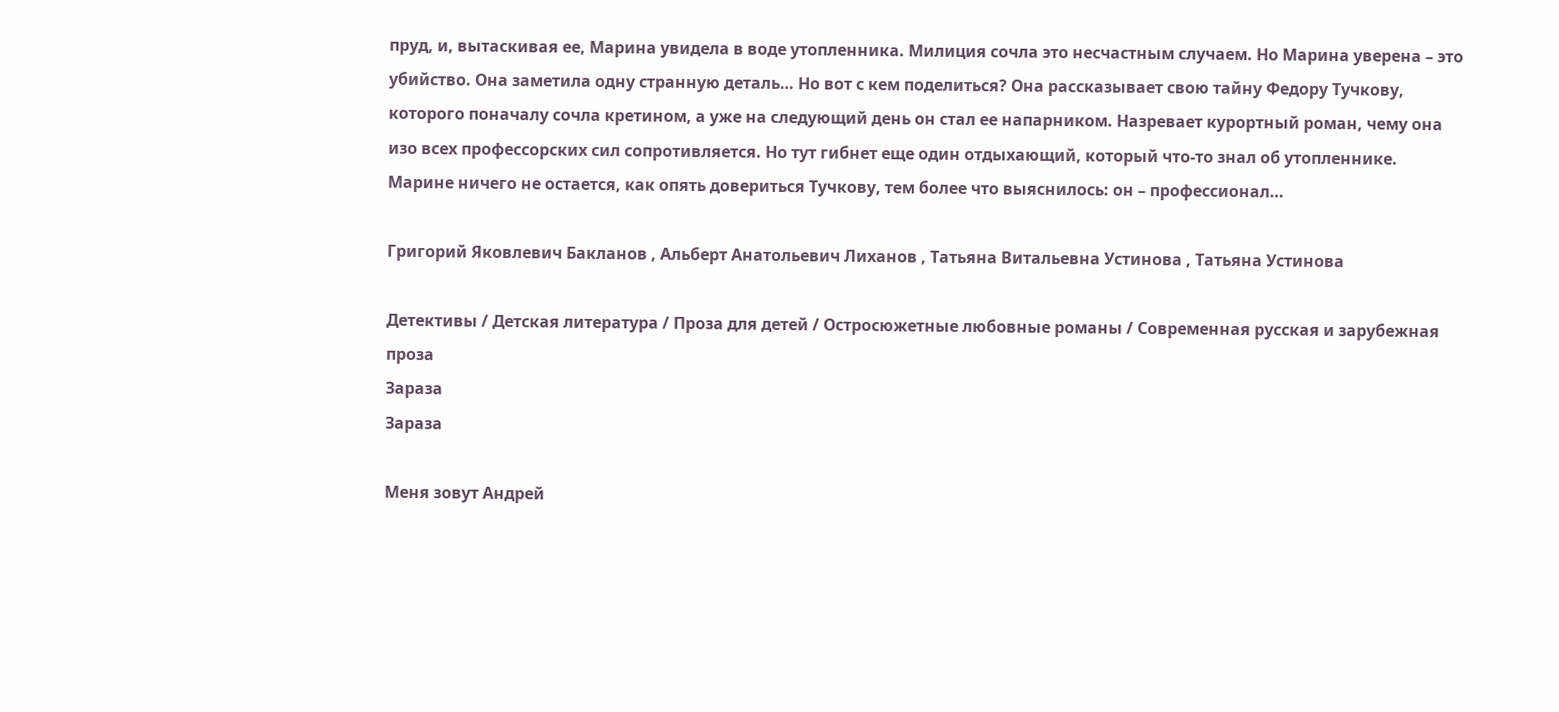пруд, и, вытаскивая ее, Марина увидела в воде утопленника. Милиция сочла это несчастным случаем. Но Марина уверена – это убийство. Она заметила одну странную деталь… Но вот с кем поделиться? Она рассказывает свою тайну Федору Тучкову, которого поначалу сочла кретином, а уже на следующий день он стал ее напарником. Назревает курортный роман, чему она изо всех профессорских сил сопротивляется. Но тут гибнет еще один отдыхающий, который что-то знал об утопленнике. Марине ничего не остается, как опять довериться Тучкову, тем более что выяснилось: он – профессионал…

Григорий Яковлевич Бакланов , Альберт Анатольевич Лиханов , Татьяна Витальевна Устинова , Татьяна Устинова

Детективы / Детская литература / Проза для детей / Остросюжетные любовные романы / Современная русская и зарубежная проза
Зараза
Зараза

Меня зовут Андрей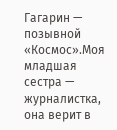Гагарин — позывной «Космос».Моя младшая сестра — журналистка, она верит в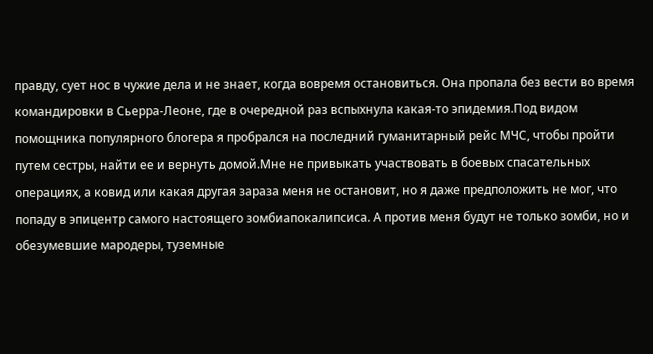правду, сует нос в чужие дела и не знает, когда вовремя остановиться. Она пропала без вести во время командировки в Сьерра-Леоне, где в очередной раз вспыхнула какая-то эпидемия.Под видом помощника популярного блогера я пробрался на последний гуманитарный рейс МЧС, чтобы пройти путем сестры, найти ее и вернуть домой.Мне не привыкать участвовать в боевых спасательных операциях, а ковид или какая другая зараза меня не остановит, но я даже предположить не мог, что попаду в эпицентр самого настоящего зомбиапокалипсиса. А против меня будут не только зомби, но и обезумевшие мародеры, туземные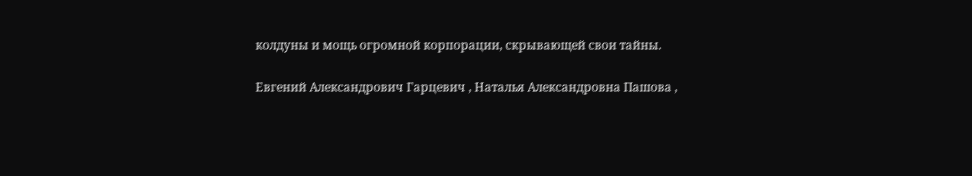колдуны и мощь огромной корпорации, скрывающей свои тайны.

Евгений Александрович Гарцевич , Наталья Александровна Пашова ,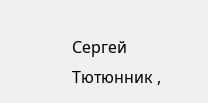Сергей Тютюнник ,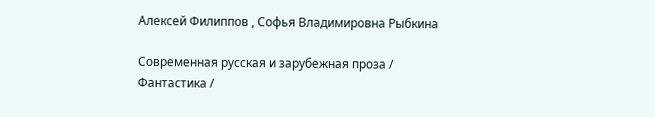Алексей Филиппов , Софья Владимировна Рыбкина

Современная русская и зарубежная проза / Фантастика /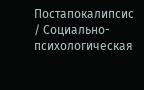Постапокалипсис / Социально-психологическая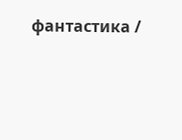фантастика /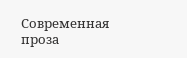Современная проза